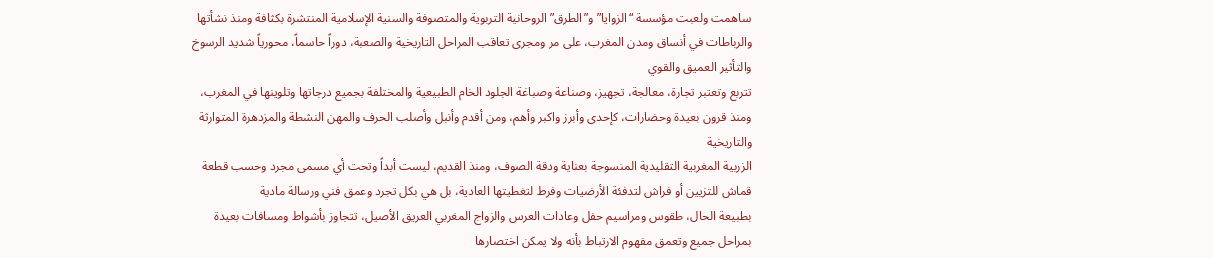ساهمت ولعبت مؤسسة “الزوايا” و”الطرق” الروحانية التربوية والمتصوفة والسنية الإسلامية المنتشرة بكثافة ومنذ نشأتها والرباطات في أنساق ومدن المغرب، على مر ومجرى تعاقب المراحل التاريخية والصعبة، دوراً حاسماً، محورياً شديد الرسوخ والتأثير العميق والقوي
تتربع وتعتبر تجارة، معالجة، تجهيز، وصناعة وصباغة الجلود الخام الطبيعية والمختلفة بجميع درجاتها وتلوينها في المغرب، ومنذ قرون بعيدة وحضارات، كإحدى وأبرز واكبر وأهم، ومن أقدم وأنبل وأصلب الحرف والمهن النشطة والمزدهرة المتوارثة والتاريخية
الزربية المغربية التقليدية المنسوجة بعناية ودقة الصوف، ومنذ القديم، ليست أبداً وتحت أي مسمى مجرد وحسب قطعة قماش للتزيين أو فراش لتدفئة الأرضيات وفرط لتغطيتها العادية، بل هي بكل تجرد وعمق فني ورسالة مادية
بطبيعة الحال، طقوس ومراسيم حفل وعادات العرس والزواج المغربي العريق الأصيل، تتجاوز بأشواط ومسافات بعيدة بمراحل جميع وتعمق مفهوم الارتباط بأنه ولا يمكن اختصارها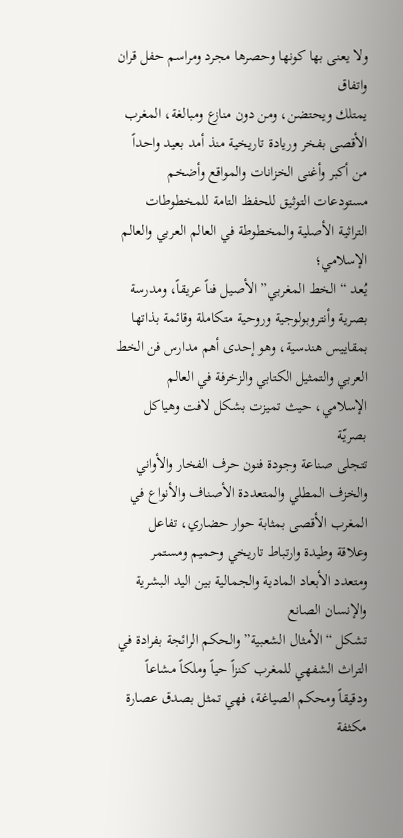ولا يعنى بها كونها وحصرها مجرد ومراسم حفل قران واتفاق
يمتلك ويحتضن، ومن دون منازع ومبالغة، المغرب الأقصى بفخر وريادة تاريخية منذ أمد بعيد واحداً من أكبر وأغنى الخزانات والمواقع وأضخم مستودعات التوثيق للحفظ التامة للمخطوطات التراثية الأصلية والمخطوطة في العالم العربي والعالم الإسلامي؛
يُعد “الخط المغربي” الأصيل فناً عريقاً، ومدرسة بصرية وأنتروبولوجية وروحية متكاملة وقائمة بذاتها بمقاييس هندسية، وهو إحدى أهم مدارس فن الخط العربي والتمثيل الكتابي والزخرفة في العالم الإسلامي، حيث تميزت بشكل لافت وهياكل بصريّة
تتجلى صناعة وجودة فنون حرف الفخار والأواني والخزف المطلي والمتعددة الأصناف والأنواع في المغرب الأقصى بمثابة حوار حضاري، تفاعل وعلاقة وطيدة وارتباط تاريخي وحميم ومستمر ومتعدد الأبعاد المادية والجمالية بين اليد البشرية والإنسان الصانع
تشكل “الأمثال الشعبية” والحكم الرائجة بفرادة في التراث الشفهي للمغرب كنزاً حياً وملكاً مشاعاً ودقيقاً ومحكم الصياغة، فهي تمثل بصدق عصارة مكثفة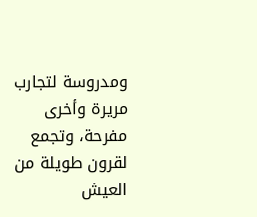ومدروسة لتجارب مريرة وأخرى مفرحة، وتجمع لقرون طويلة من العيش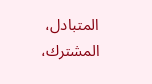المتبادل، المشترك،